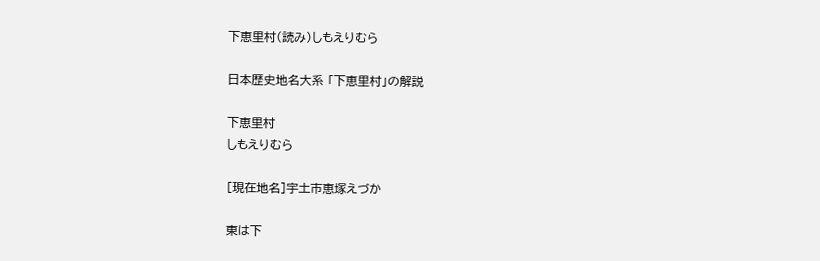下恵里村(読み)しもえりむら

日本歴史地名大系 「下恵里村」の解説

下恵里村
しもえりむら

[現在地名]宇土市恵塚えづか

東は下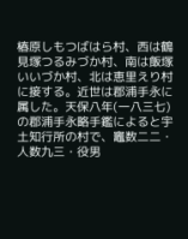椿原しもつばはら村、西は鶴見塚つるみづか村、南は飯塚いいづか村、北は恵里えり村に接する。近世は郡浦手永に属した。天保八年(一八三七)の郡浦手永略手鑑によると宇土知行所の村で、竈数二二・人数九三・役男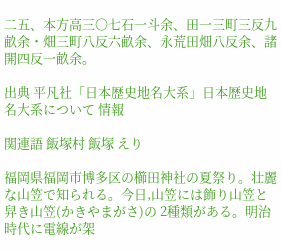二五、本方高三〇七石一斗余、田一三町三反九畝余・畑三町八反六畝余、永荒田畑八反余、諸開四反一畝余。

出典 平凡社「日本歴史地名大系」日本歴史地名大系について 情報

関連語 飯塚村 飯塚 えり

福岡県福岡市博多区の櫛田神社の夏祭り。壮麗な山笠で知られる。今日,山笠には飾り山笠と舁き山笠(かきやまがさ)の 2種類がある。明治時代に電線が架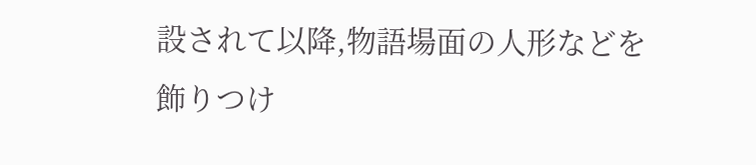設されて以降,物語場面の人形などを飾りつけ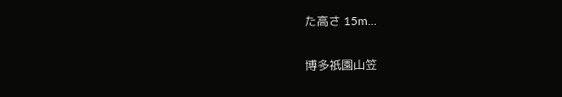た高さ 15m...

博多祇園山笠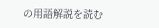の用語解説を読む